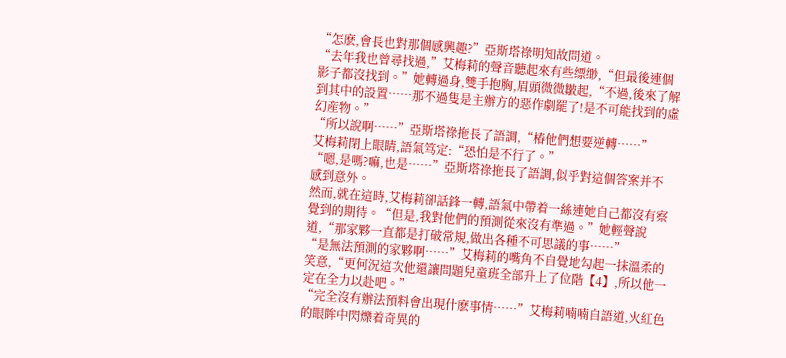“怎麽,會長也對那個感興趣?”亞斯塔祿明知故問道。
“去年我也曾尋找過,”艾梅莉的聲音聽起來有些缥缈,“但最後連個影子都沒找到。”她轉過身,雙手抱胸,眉頭微微皺起,“不過,後來了解到其中的設置……那不過隻是主辦方的惡作劇罷了!是不可能找到的虛幻産物。”
“所以說啊……”亞斯塔祿拖長了語調,“椿他們想要逆轉……”
艾梅莉閉上眼睛,語氣笃定:“恐怕是不行了。”
“嗯,是嗎?嘛,也是……”亞斯塔祿拖長了語調,似乎對這個答案并不感到意外。
然而,就在這時,艾梅莉卻話鋒一轉,語氣中帶着一絲連她自己都沒有察覺到的期待。“但是,我對他們的預測從來沒有準過。”她輕聲說道,“那家夥一直都是打破常規,做出各種不可思議的事……”
“是無法預測的家夥啊……”艾梅莉的嘴角不自覺地勾起一抹溫柔的笑意,“更何況這次他還讓問題兒童班全部升上了位階【4】,所以他一定在全力以赴吧。”
“完全沒有辦法預料會出現什麽事情……”艾梅莉喃喃自語道,火紅色的眼眸中閃爍着奇異的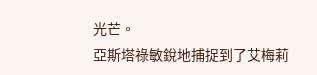光芒。
亞斯塔祿敏銳地捕捉到了艾梅莉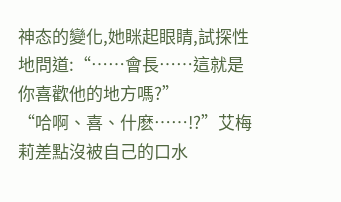神态的變化,她眯起眼睛,試探性地問道:“……會長……這就是你喜歡他的地方嗎?”
“哈啊、喜、什麽……!?”艾梅莉差點沒被自己的口水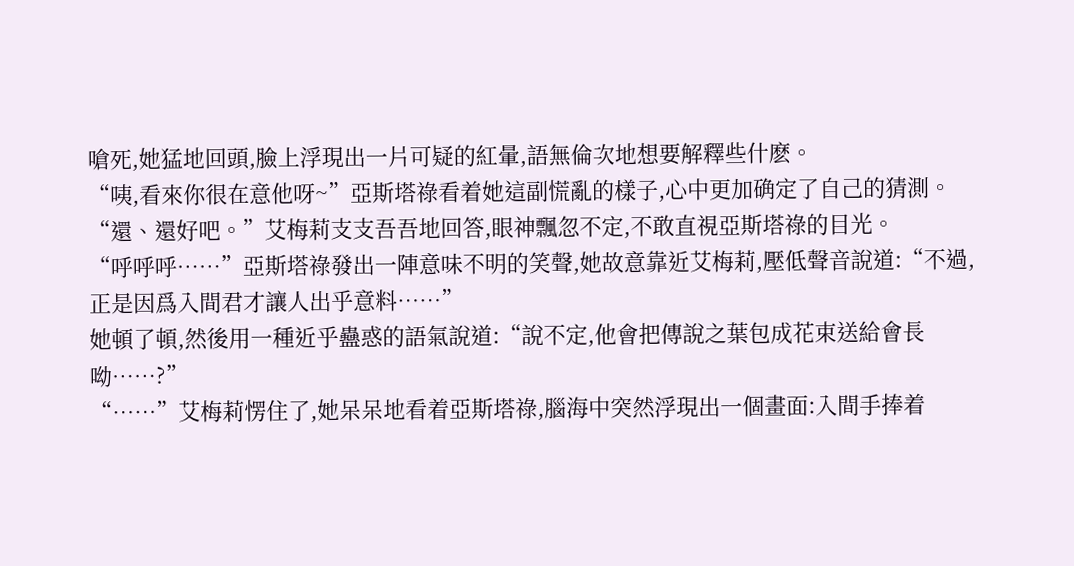嗆死,她猛地回頭,臉上浮現出一片可疑的紅暈,語無倫次地想要解釋些什麽。
“咦,看來你很在意他呀~”亞斯塔祿看着她這副慌亂的樣子,心中更加确定了自己的猜測。
“還、還好吧。”艾梅莉支支吾吾地回答,眼神飄忽不定,不敢直視亞斯塔祿的目光。
“呼呼呼……”亞斯塔祿發出一陣意味不明的笑聲,她故意靠近艾梅莉,壓低聲音說道:“不過,正是因爲入間君才讓人出乎意料……”
她頓了頓,然後用一種近乎蠱惑的語氣說道:“說不定,他會把傳說之葉包成花束送給會長呦……?”
“……”艾梅莉愣住了,她呆呆地看着亞斯塔祿,腦海中突然浮現出一個畫面:入間手捧着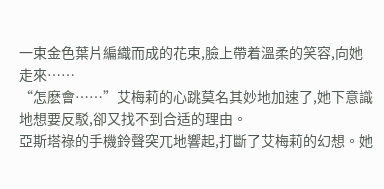一束金色葉片編織而成的花束,臉上帶着溫柔的笑容,向她走來……
“怎麽會……”艾梅莉的心跳莫名其妙地加速了,她下意識地想要反駁,卻又找不到合适的理由。
亞斯塔祿的手機鈴聲突兀地響起,打斷了艾梅莉的幻想。她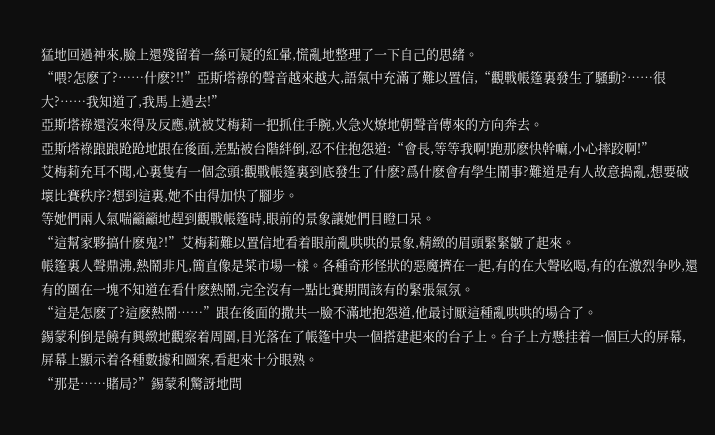猛地回過神來,臉上還殘留着一絲可疑的紅暈,慌亂地整理了一下自己的思緒。
“喂?怎麽了?……什麽?!!”亞斯塔祿的聲音越來越大,語氣中充滿了難以置信,“觀戰帳篷裏發生了騷動?……很大?……我知道了,我馬上過去!”
亞斯塔祿還沒來得及反應,就被艾梅莉一把抓住手腕,火急火燎地朝聲音傳來的方向奔去。
亞斯塔祿踉踉跄跄地跟在後面,差點被台階絆倒,忍不住抱怨道:“會長,等等我啊!跑那麽快幹嘛,小心摔跤啊!”
艾梅莉充耳不聞,心裏隻有一個念頭:觀戰帳篷裏到底發生了什麽?爲什麽會有學生鬧事?難道是有人故意搗亂,想要破壞比賽秩序?想到這裏,她不由得加快了腳步。
等她們兩人氣喘籲籲地趕到觀戰帳篷時,眼前的景象讓她們目瞪口呆。
“這幫家夥搞什麽鬼?!”艾梅莉難以置信地看着眼前亂哄哄的景象,精緻的眉頭緊緊皺了起來。
帳篷裏人聲鼎沸,熱鬧非凡,簡直像是菜市場一樣。各種奇形怪狀的惡魔擠在一起,有的在大聲吆喝,有的在激烈争吵,還有的圍在一塊不知道在看什麽熱鬧,完全沒有一點比賽期間該有的緊張氣氛。
“這是怎麽了?這麽熱鬧……”跟在後面的撒共一臉不滿地抱怨道,他最讨厭這種亂哄哄的場合了。
錫蒙利倒是饒有興緻地觀察着周圍,目光落在了帳篷中央一個搭建起來的台子上。台子上方懸挂着一個巨大的屏幕,屏幕上顯示着各種數據和圖案,看起來十分眼熟。
“那是……賭局?”錫蒙利驚訝地問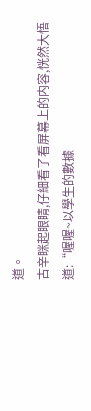道。
古辛眯起眼睛,仔細看了看屏幕上的内容,恍然大悟道:“喔喔~以學生的數據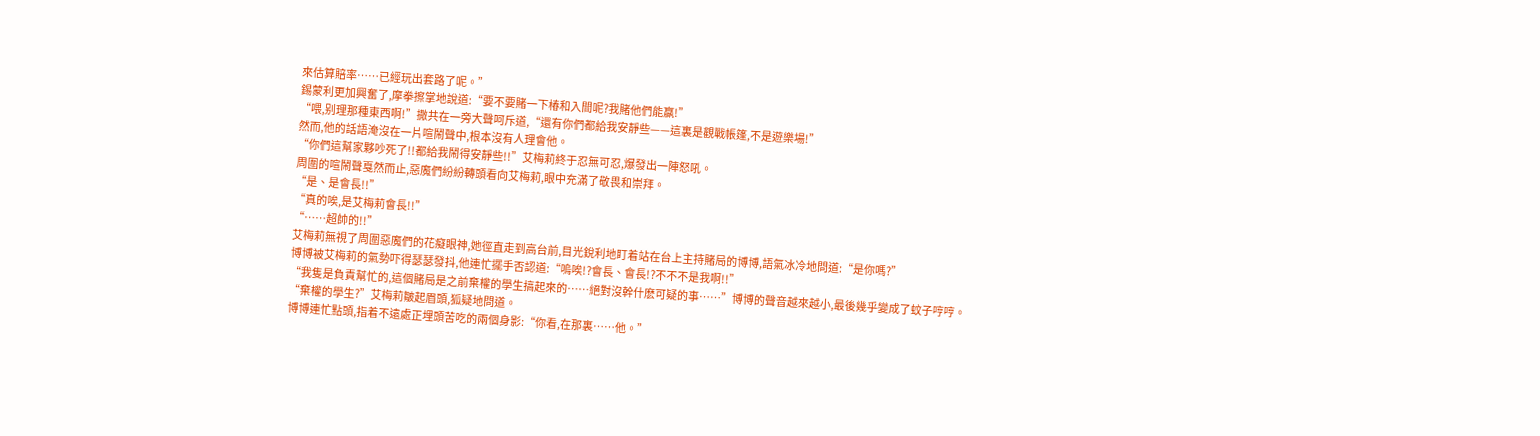來估算賠率……已經玩出套路了呢。”
錫蒙利更加興奮了,摩拳擦掌地說道:“要不要賭一下椿和入間呢?我賭他們能赢!”
“喂,别理那種東西啊!”撒共在一旁大聲呵斥道,“還有你們都給我安靜些——這裏是觀戰帳篷,不是遊樂場!”
然而,他的話語淹沒在一片喧鬧聲中,根本沒有人理會他。
“你們這幫家夥吵死了!!都給我鬧得安靜些!!”艾梅莉終于忍無可忍,爆發出一陣怒吼。
周圍的喧鬧聲戛然而止,惡魔們紛紛轉頭看向艾梅莉,眼中充滿了敬畏和崇拜。
“是、是會長!!”
“真的唉,是艾梅莉會長!!”
“……超帥的!!”
艾梅莉無視了周圍惡魔們的花癡眼神,她徑直走到高台前,目光銳利地盯着站在台上主持賭局的博博,語氣冰冷地問道:“是你嗎?”
博博被艾梅莉的氣勢吓得瑟瑟發抖,他連忙擺手否認道:“嗚唉!?會長、會長!?不不不是我啊!!”
“我隻是負責幫忙的,這個賭局是之前棄權的學生搞起來的……絕對沒幹什麽可疑的事……”博博的聲音越來越小,最後幾乎變成了蚊子哼哼。
“棄權的學生?”艾梅莉皺起眉頭,狐疑地問道。
博博連忙點頭,指着不遠處正埋頭苦吃的兩個身影:“你看,在那裏……他。”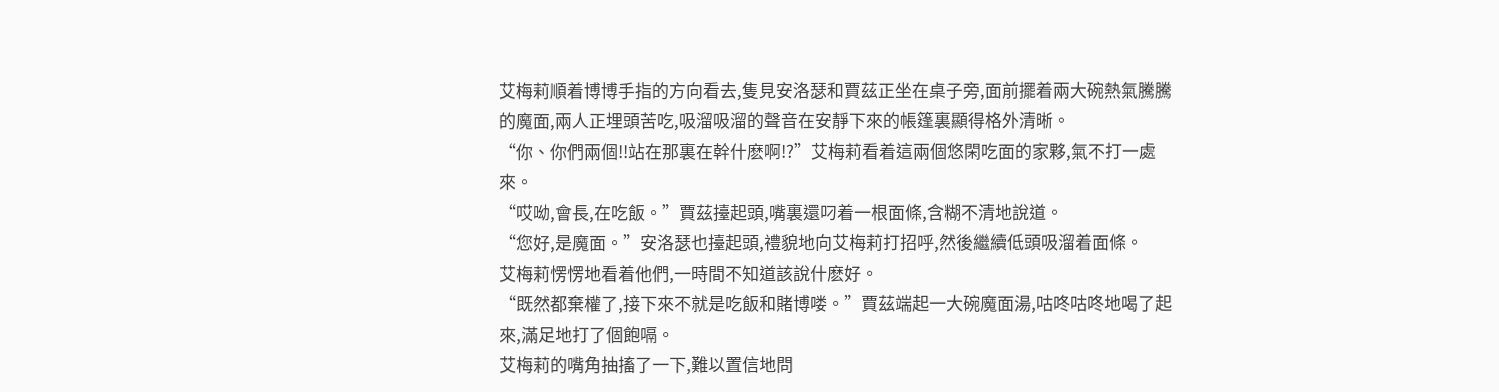艾梅莉順着博博手指的方向看去,隻見安洛瑟和賈茲正坐在桌子旁,面前擺着兩大碗熱氣騰騰的魔面,兩人正埋頭苦吃,吸溜吸溜的聲音在安靜下來的帳篷裏顯得格外清晰。
“你、你們兩個!!站在那裏在幹什麽啊!?”艾梅莉看着這兩個悠閑吃面的家夥,氣不打一處來。
“哎呦,會長,在吃飯。”賈茲擡起頭,嘴裏還叼着一根面條,含糊不清地說道。
“您好,是魔面。”安洛瑟也擡起頭,禮貌地向艾梅莉打招呼,然後繼續低頭吸溜着面條。
艾梅莉愣愣地看着他們,一時間不知道該說什麽好。
“既然都棄權了,接下來不就是吃飯和賭博喽。”賈茲端起一大碗魔面湯,咕咚咕咚地喝了起來,滿足地打了個飽嗝。
艾梅莉的嘴角抽搐了一下,難以置信地問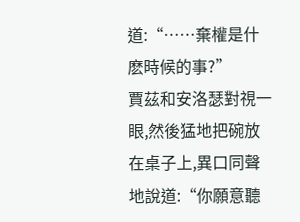道:“……棄權是什麽時候的事?”
賈茲和安洛瑟對視一眼,然後猛地把碗放在桌子上,異口同聲地說道:“你願意聽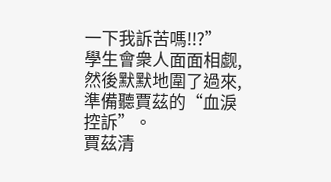一下我訴苦嗎!!?”
學生會衆人面面相觑,然後默默地圍了過來,準備聽賈茲的“血淚控訴”。
賈茲清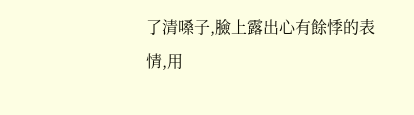了清嗓子,臉上露出心有餘悸的表情,用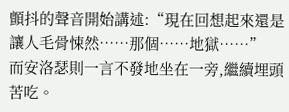顫抖的聲音開始講述:“現在回想起來還是讓人毛骨悚然……那個……地獄……”
而安洛瑟則一言不發地坐在一旁,繼續埋頭苦吃。